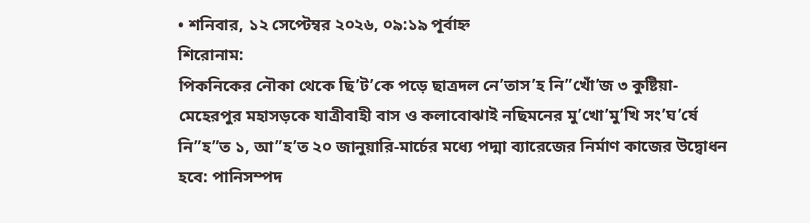• শনিবার, ১২ সেপ্টেম্বর ২০২৬, ০৯:১৯ পূর্বাহ্ন
শিরোনাম:
পিকনিকের নৌকা থেকে ছি’ট’কে পড়ে ছাত্রদল নে’তাস’হ নি”খোঁ’জ ৩ কুষ্টিয়া-মেহেরপুর মহাসড়কে যাত্রীবাহী বাস ও কলাবোঝাই নছিমনের মু’খো’মু’খি সং’ঘ’র্ষে নি”হ”ত ১, আ”হ’ত ২০ জানুয়া‌রি-মার্চের মধ্যে পদ্মা ব‌্যা‌রে‌জের নির্মাণ কাজের উদ্বোধন হবে: পা‌নিসম্পদ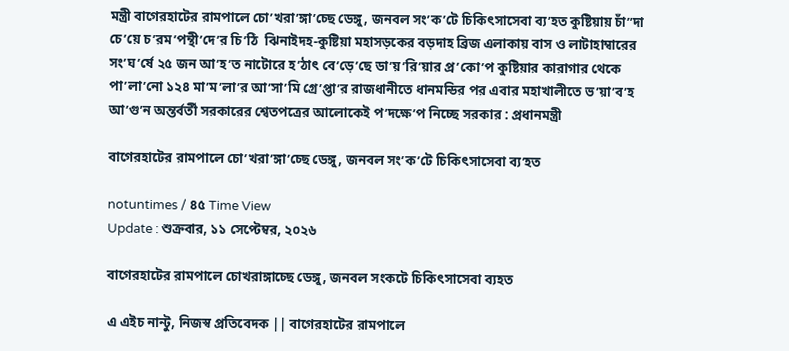মন্ত্রী বাগেরহাটের রামপালে চো’খরা’ঙ্গা’চ্ছে ডেঙ্গু, জনবল সং’ক’টে চিকিৎসাসেবা ব্য’হত কুষ্টিয়ায় চাঁ”দা চে’য়ে চ’রম’পন্থী’দে’র চি’ঠি  ঝিনাইদহ-কুষ্টিয়া মহাসড়কের বড়দাহ ব্রিজ এলাকায় বাস ও লাটাহাম্বারের সং’ঘ’র্ষে ২৫ জন আ’হ’ত নাটোরে হ’ঠাৎ বে’ড়ে’ছে ডা’য়’রি’য়ার প্র’কো’প কুষ্টিয়ার কারাগার থেকে পা’লা’নো ১২৪ মা’ম’লা’র আ’সা’মি গ্রে’প্তা’র রাজধানীতে ধানমন্ডির পর এবার মহাখালীতে ভ’য়া’ব’হ আ’গু’ন অন্তর্বর্তী সরকারের শ্বেতপত্রের আলোকেই প’দক্ষে’প নিচ্ছে সরকার : প্রধানমন্ত্রী

বাগেরহাটের রামপালে চো’খরা’ঙ্গা’চ্ছে ডেঙ্গু, জনবল সং’ক’টে চিকিৎসাসেবা ব্য’হত

notuntimes / ৪৫ Time View
Update : শুক্রবার, ১১ সেপ্টেম্বর, ২০২৬

বাগেরহাটের রামপালে চোখরাঙ্গাচ্ছে ডেঙ্গু, জনবল সংকটে চিকিৎসাসেবা ব্যহত

এ এইচ নান্টু, নিজস্ব প্রতিবেদক || বাগেরহাটের রামপালে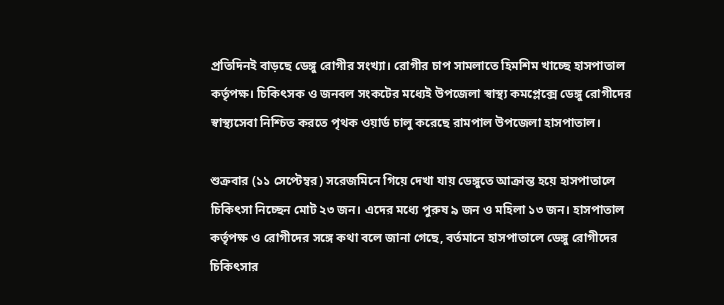প্রতিদিনই বাড়ছে ডেঙ্গু রোগীর সংখ্যা। রোগীর চাপ সামলাতে হিমশিম খাচ্ছে হাসপাতাল কর্তৃপক্ষ। চিকিৎসক ও জনবল সংকটের মধ্যেই উপজেলা স্বাস্থ্য কমপ্লেক্সে ডেঙ্গু রোগীদের স্বাস্থ্যসেবা নিশ্চিত করতে পৃথক ওয়ার্ড চালু করেছে রামপাল উপজেলা হাসপাতাল।

শুক্রবার (১১ সেপ্টেম্বর) সরেজমিনে গিয়ে দেখা যায় ডেঙ্গুতে আক্রান্ত হয়ে হাসপাতালে চিকিৎসা নিচ্ছেন মোট ২৩ জন। এদের মধ্যে পুরুষ ৯ জন ও মহিলা ১৩ জন। হাসপাতাল কর্তৃপক্ষ ও রোগীদের সঙ্গে কথা বলে জানা গেছে, বর্তমানে হাসপাতালে ডেঙ্গু রোগীদের চিকিৎসার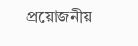প্রয়োজনীয়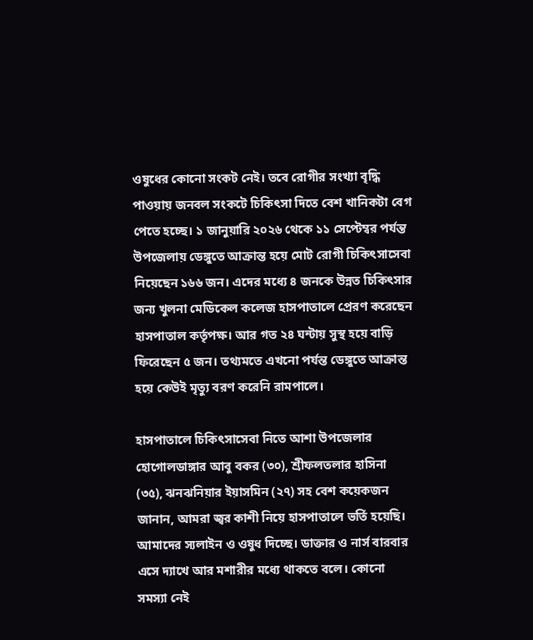ওষুধের কোনো সংকট নেই। তবে রোগীর সংখ্যা বৃদ্ধি পাওয়ায় জনবল সংকটে চিকিৎসা দিতে বেশ খানিকটা বেগ পেতে হচ্ছে। ১ জানুয়ারি ২০২৬ থেকে ১১ সেপ্টেম্বর পর্যন্ত উপজেলায় ডেঙ্গুতে আক্রান্ত হয়ে মোট রোগী চিকিৎসাসেবা নিয়েছেন ১৬৬ জন। এদের মধ্যে ৪ জনকে উন্নত চিকিৎসার জন্য খুলনা মেডিকেল কলেজ হাসপাতালে প্রেরণ করেছেন হাসপাতাল কর্তৃপক্ষ। আর গত ২৪ ঘন্টায় সুস্থ হয়ে বাড়ি ফিরেছেন ৫ জন। তথ্যমতে এখনো পর্যন্ত ডেঙ্গুতে আক্রান্ত হয়ে কেউই মৃত্যু বরণ করেনি রামপালে।

হাসপাতালে চিকিৎসাসেবা নিতে আশা উপজেলার হোগোলডাঙ্গার আবু বকর (৩০), শ্রীফলতলার হাসিনা (৩৫), ঝনঝনিয়ার ইয়াসমিন (২৭) সহ বেশ কয়েকজন জানান, আমরা জ্বর কাশী নিয়ে হাসপাতালে ভর্তি হয়েছি। আমাদের স্যলাইন ও ওষুধ দিচ্ছে। ডাক্তার ও নার্স বারবার এসে দ্যাখে আর মশারীর মধ্যে থাকতে বলে। কোনো সমস্যা নেই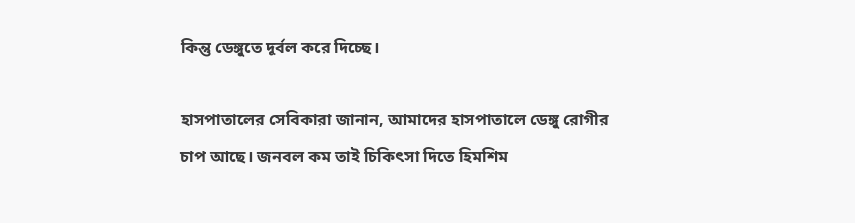কিন্তু ডেঙ্গুতে দূর্বল করে দিচ্ছে।

হাসপাতালের সেবিকারা জানান, আমাদের হাসপাতালে ডেঙ্গু রোগীর চাপ আছে। জনবল কম তাই চিকিৎসা দিতে হিমশিম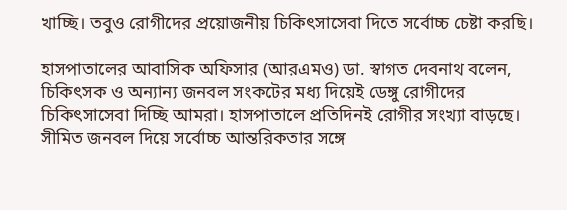খাচ্ছি। তবুও রোগীদের প্রয়োজনীয় চিকিৎসাসেবা দিতে সর্বোচ্চ চেষ্টা করছি।

হাসপাতালের আবাসিক অফিসার (আরএমও) ডা. স্বাগত দেবনাথ বলেন, চিকিৎসক ও অন্যান্য জনবল সংকটের মধ্য দিয়েই ডেঙ্গু রোগীদের চিকিৎসাসেবা দিচ্ছি আমরা। হাসপাতালে প্রতিদিনই রোগীর সংখ্যা বাড়ছে। সীমিত জনবল দিয়ে সর্বোচ্চ আন্তরিকতার সঙ্গে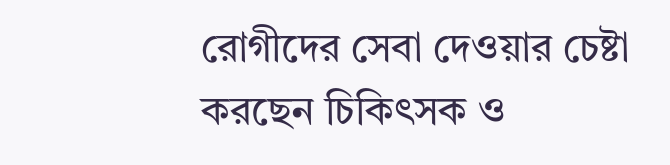রোগীদের সেবা দেওয়ার চেষ্টা করছেন চিকিৎসক ও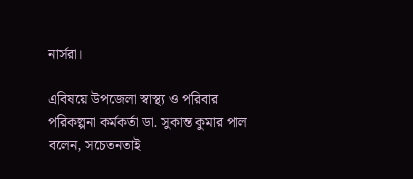নার্সরা।

এবিষয়ে উপজেলা স্বাস্থ্য ও পরিবার পরিকল্পনা কর্মকর্তা ডা. সুকান্ত কুমার পাল বলেন, সচেতনতাই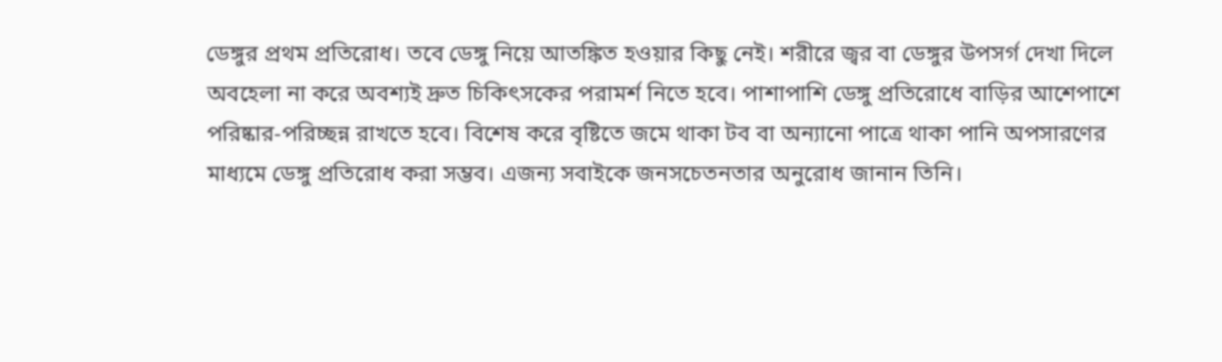ডেঙ্গুর প্রথম প্রতিরোধ। তবে ডেঙ্গু নিয়ে আতঙ্কিত হওয়ার কিছু নেই। শরীরে জ্বর বা ডেঙ্গুর উপসর্গ দেখা দিলে অবহেলা না করে অবশ্যই দ্রুত চিকিৎসকের পরামর্শ নিতে হবে। পাশাপাশি ডেঙ্গু প্রতিরোধে বাড়ির আশেপাশে পরিষ্কার-পরিচ্ছন্ন রাখতে হবে। বিশেষ করে বৃষ্টিতে জমে থাকা টব বা অন্যানো পাত্রে থাকা পানি অপসারণের মাধ্যমে ডেঙ্গু প্রতিরোধ করা সম্ভব। এজন্য সবাইকে জনসচেতনতার অনুরোধ জানান তিনি।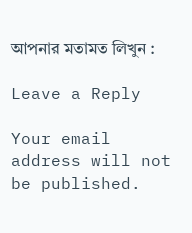আপনার মতামত লিখুন :

Leave a Reply

Your email address will not be published.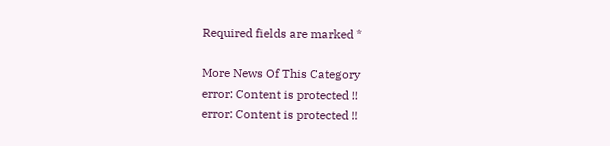Required fields are marked *

More News Of This Category
error: Content is protected !!
error: Content is protected !!